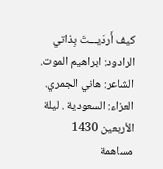كيف أَردَيـــتَ بِذاتي
الرادود: ابراهيم الموت.
الشاعر: هاني الجمري.
العزاء: السعودية . ليلة الأربعين 1430
مساهمة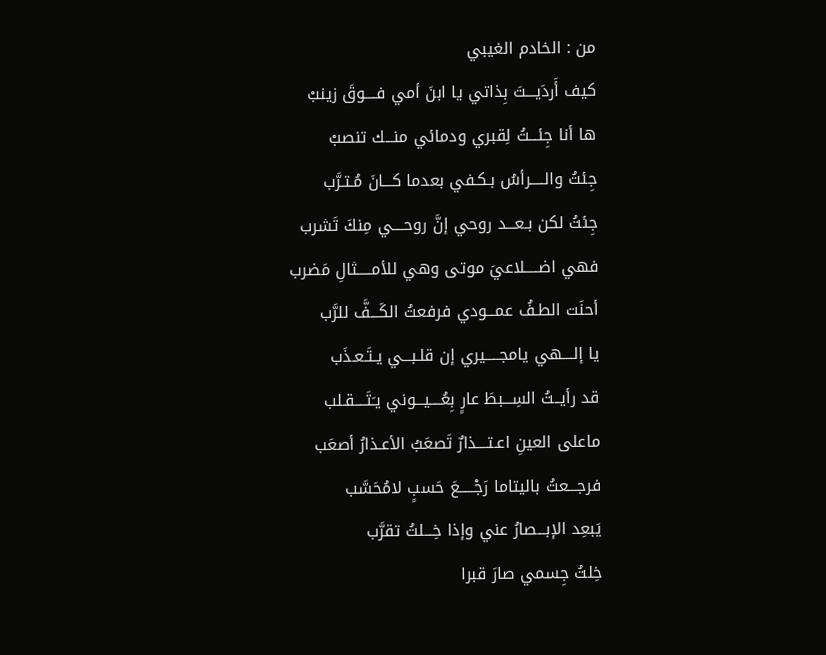من : الخادم الغيبي
كيف أَردَيـــتَ بِذاتي يا ابنَ أمي فــــوقَ زينبْ
ها أنا جِئـــتُ لِقبري ودمائي منـــك تنصبْ
جِئتُ والـــــرأسُ بـكـفي بعدما كـــانَ مُـتـرَّب
جِئتُ لكن بـعـــد روحي إنَّ روحــــي مِنكَ تَشرب
فهي اضـــــلاعيَ موتى وهي للأمـــــثالِ مَضرب
أحنَت الطـفُ عمـــودي فرفعتُ الكَـــفَّ للرَّب
يا إلــــهي يامجـــــيري إن قلـبـــي يـتَـعـذَب
قد رأيــتُ السِـــبطَ عارٍ بِعُــــيـــوني يـَتَــــقـلب
ماعلى العينِ اعـتــــذارٌ تَصعَبُ الأعـذارُ أصعَب
فرجـــعتُ باليتاما رَجْـــــعَ حَسبٍ لامُحَسَّب
يَبعِد الإبـــصارُ عني وإذا خِـــلتُ تقرَّب
خِلتُ جِسمي صارَ قبرا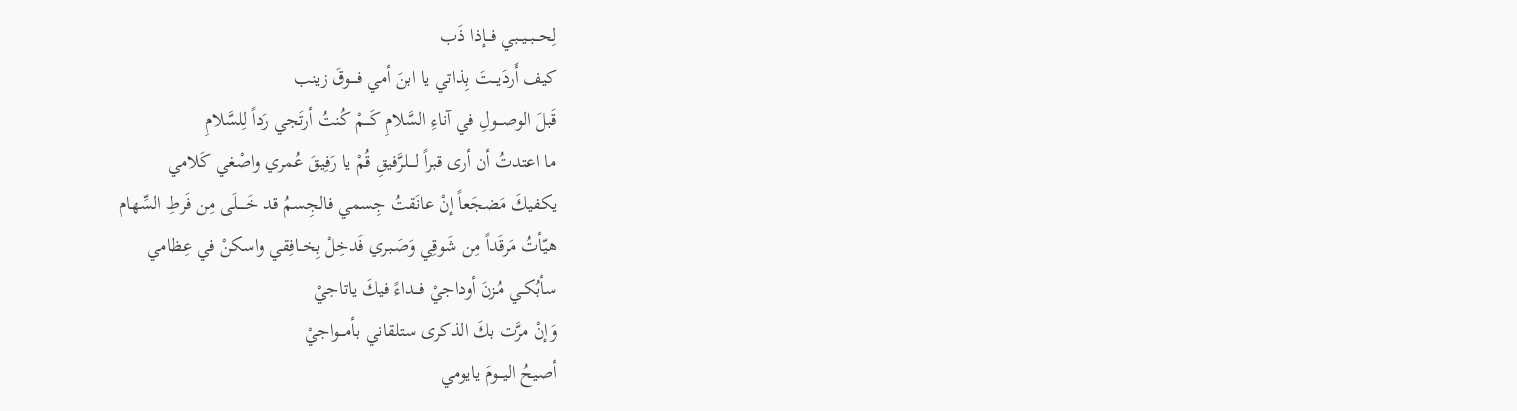لِحـــبــيــبي فـــإذا ذَب
كيف أَردَيـــتَ بِذاتي يا ابنَ أمي فــــوقَ زينب
قَبلَ الوصـــولِ في آناءِ السَّلامِ كَـــمْ كُنتُ أرتَجي رَداً لِلسَّلامِ
ما اعتدتُ أن أرى قبراً لــــلرَّفيقِ قُمْ يا رَفِيقَ عُمري واصْغي كَلامي
يكفيكَ مَضجَعاً إنْ عانَقتُ جِسمي فالجِسمُ قد خَـــــلَى مِن فَرطِ السِّهام
هيّأتُ مَرقَداً مِن شَوقِي وَصَـبري فَدخِلْ بِخــافِقي واسكنْ في عِظامي
سأبُكـي مُـزنَ أوداجيْ فـــداءً فيكَ ياتاجيْ
وَإنْ مرَّت بكَ الذكرى ستلقاني بأمـــواجيْ
أصيحُ اليـــومَ يايومي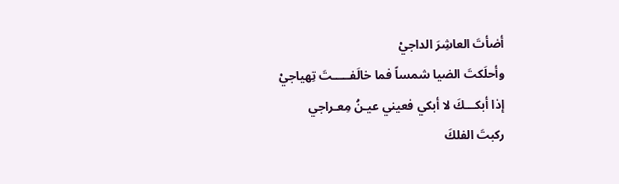أضأتَ العاشِرَ الداجيْ
وأحلَكتَ الضيا شمساً فما خالَفـــــتَ تِهياجيْ
إذا أبكـــكَ لا أبكي فعيني عيـنُ مِعـراجي
ركبتَ الفلكَ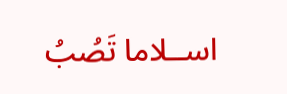اســلاما تَصُبُ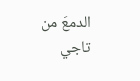الدمعَ من تاجي